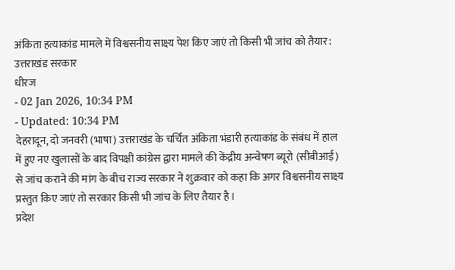अंकिता हत्याकांड मामले में विश्वसनीय साक्ष्य पेश किए जाएं तो किसी भी जांच को तैयार: उत्तराखंड सरकार
धीरज
- 02 Jan 2026, 10:34 PM
- Updated: 10:34 PM
देहरादून, दो जनवरी (भाषा) उत्तराखंड के चर्चित अंकिता भंडारी हत्याकांड के संबंध में हाल में हुए नए खुलासों के बाद विपक्षी कांग्रेस द्वारा मामले की केंद्रीय अन्वेषण ब्यूरो (सीबीआई) से जांच कराने की मांग के बीच राज्य सरकार ने शुक्रवार को कहा कि अगर विश्वसनीय साक्ष्य प्रस्तुत किए जाएं तो सरकार किसी भी जांच के लिए तैयार है।
प्रदेश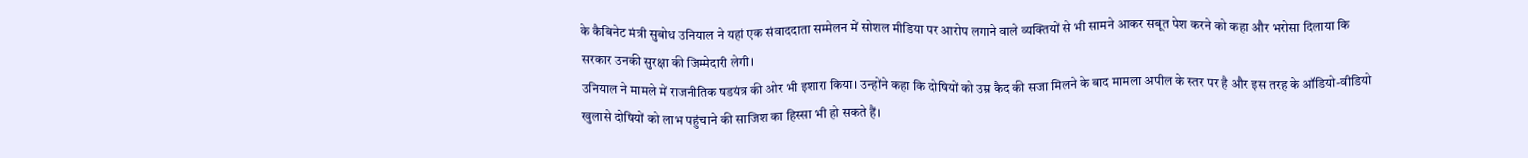के कैबिनेट मंत्री सुबोध उनियाल ने यहां एक संवाददाता सम्मेलन में सोशल मीडिया पर आरोप लगाने वाले व्यक्तियों से भी सामने आकर सबूत पेश करने को कहा और भरोसा दिलाया कि सरकार उनकी सुरक्षा की जिम्मेदारी लेगी।
उनियाल ने मामले में राजनीतिक षडयंत्र की ओर भी इशारा किया। उन्होंने कहा कि दोषियों को उम्र कैद की सजा मिलने के बाद मामला अपील के स्तर पर है और इस तरह के ऑडियो-वीडियो खुलासे दोषियों को लाभ पहुंचाने की साजिश का हिस्सा भी हो सकते हैं।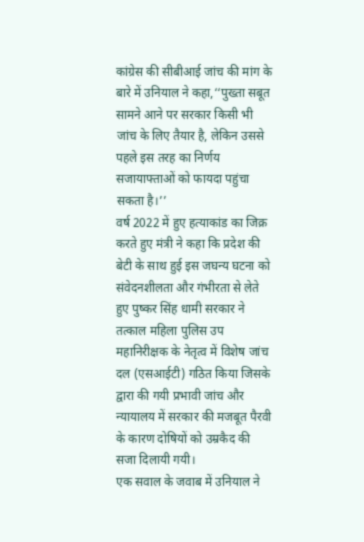कांग्रेस की सीबीआई जांच की मांग के बारे में उनियाल ने कहा,‘‘पुख्ता सबूत सामने आने पर सरकार किसी भी जांच के लिए तैयार है, लेकिन उससे पहले इस तरह का निर्णय सजायाफ्ताओं को फायदा पहुंचा सकता है।’’
वर्ष 2022 में हुए हत्याकांड का जिक्र करते हुए मंत्री ने कहा कि प्रदेश की बेटी के साथ हुई इस जघन्य घटना को संवेदनशीलता और गंभीरता से लेते हुए पुष्कर सिंह धामी सरकार ने तत्काल महिला पुलिस उप महानिरीक्षक के नेतृत्व में विशेष जांच दल (एसआईटी) गठित किया जिसके द्वारा की गयी प्रभावी जांच और न्यायालय में सरकार की मजबूत पैरवी के कारण दोषियों को उम्रकैद की सजा दिलायी गयी।
एक सवाल के जवाब में उनियाल ने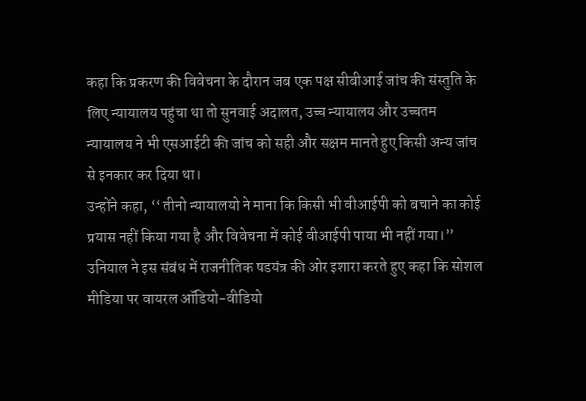कहा कि प्रकरण की विवेचना के दौरान जब एक पक्ष सीबीआई जांच की संस्तुति के लिए न्यायालय पहुंचा था तो सुनवाई अदालत, उच्च न्यायालय और उच्चतम न्यायालय ने भी एसआईटी की जांच को सही और सक्षम मानते हुए किसी अन्य जांच से इनकार कर दिया था।
उन्होंने कहा, ‘‘ तीनो न्यायालयो ने माना कि किसी भी वीआईपी को बचाने का कोई प्रयास नहीं किया गया है और विवेचना में कोई वीआईपी पाया भी नहीं गया।’’
उनियाल ने इस संबंध में राजनीतिक षडयंत्र की ओर इशारा करते हुए कहा कि सोशल मीडिया पर वायरल ऑडियो-वीडियो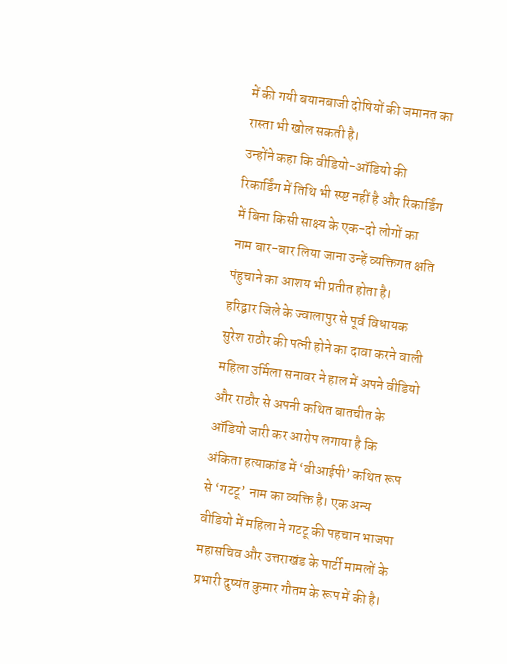में की गयी बयानबाजी दोषियों की जमानत का रास्ता भी खोल सकती है।
उन्होंने कहा कि वीडियो-ऑडियो की रिकार्डिंग में तिथि भी स्प्ष्ट नहीं है और रिकार्डिंग में बिना किसी साक्ष्य के एक-दो लोगों का नाम बार-बार लिया जाना उन्हें व्यक्तिगत क्षति पंहुचाने का आशय भी प्रतीत होता है।
हरिद्वार जिले के ज्वालापुर से पूर्व विधायक सुरेश राठौर की पत्नी होने का दावा करने वाली महिला उर्मिला सनावर ने हाल में अपने वीडियो और राठौर से अपनी कथित बातचीत के ऑडियो जारी कर आरोप लगाया है कि अंकिता हत्याकांड में ‘वीआईपी’ कथित रूप से ‘गटटू’ नाम का व्यक्ति है। एक अन्य वीडियो में महिला ने गटटू की पहचान भाजपा महासचिव और उत्तराखंड के पार्टी मामलों के प्रभारी दुष्यंत कुमार गौतम के रूप में की है।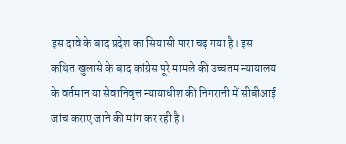इस दावे के बाद प्रदेश का सियासी पारा चढ़ गया है। इस कथित खुलासे के बाद कांग्रेस पूरे मामले की उच्चतम न्यायालय के वर्तमान या सेवानिवृत्त न्यायाधीश की निगरानी में सीबीआई जांच कराए जाने की मांग कर रही है।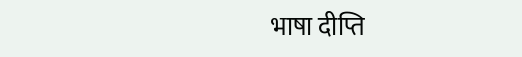भाषा दीप्ति